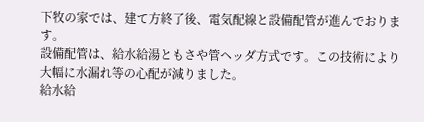下牧の家では、建て方終了後、電気配線と設備配管が進んでおります。
設備配管は、給水給湯ともさや管ヘッダ方式です。この技術により大幅に水漏れ等の心配が減りました。
給水給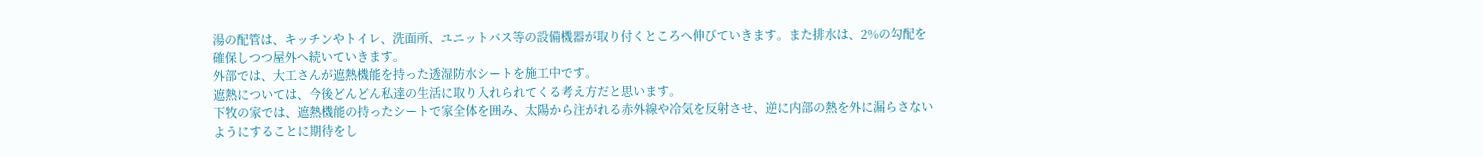湯の配管は、キッチンやトイレ、洗面所、ユニットバス等の設備機器が取り付くところへ伸びていきます。また排水は、2%の勾配を確保しつつ屋外へ続いていきます。
外部では、大工さんが遮熱機能を持った透湿防水シートを施工中です。
遮熱については、今後どんどん私達の生活に取り入れられてくる考え方だと思います。
下牧の家では、遮熱機能の持ったシートで家全体を囲み、太陽から注がれる赤外線や冷気を反射させ、逆に内部の熱を外に漏らさないようにすることに期待をし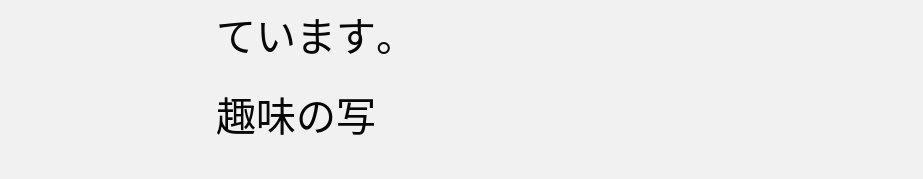ています。
趣味の写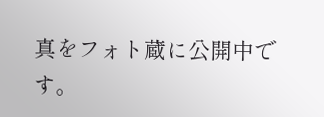真をフォト蔵に公開中です。